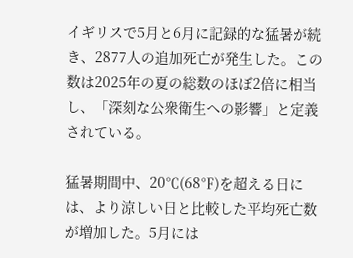イギリスで5月と6月に記録的な猛暑が続き、2877人の追加死亡が発生した。この数は2025年の夏の総数のほぼ2倍に相当し、「深刻な公衆衛生への影響」と定義されている。

猛暑期間中、20℃(68℉)を超える日には、より涼しい日と比較した平均死亡数が増加した。5月には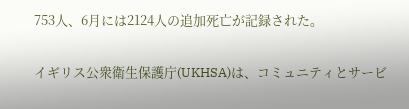753人、6月には2124人の追加死亡が記録された。

イギリス公衆衛生保護庁(UKHSA)は、コミュニティとサービ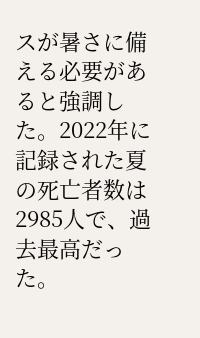スが暑さに備える必要があると強調した。2022年に記録された夏の死亡者数は2985人で、過去最高だった。